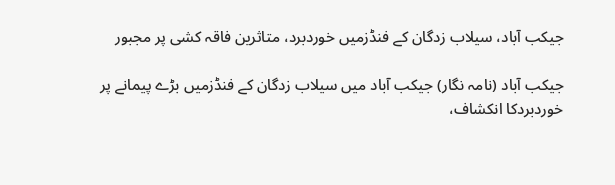جیکب آباد، سیلاب زدگان کے فنڈزمیں خوردبرد، متاثرین فاقہ کشی پر مجبور

جیکب آباد (نامہ نگار) جیکب آباد میں سیلاب زدگان کے فنڈزمیں بڑے پیمانے پر خوردبردکا انکشاف،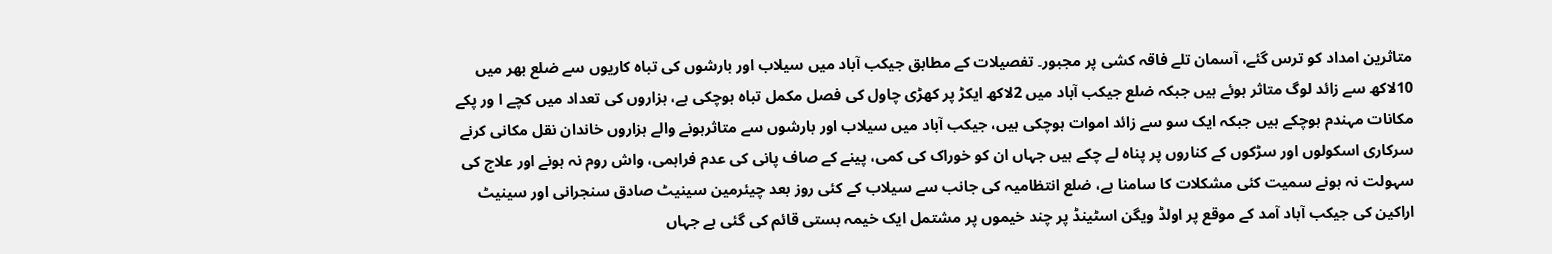متاثرین امداد کو ترس گئے، آسمان تلے فاقہ کشی پر مجبور۔ تفصیلات کے مطابق جیکب آباد میں سیلاب اور بارشوں کی تباہ کاریوں سے ضلع بھر میں 10لاکھ سے زائد لوگ متاثر ہوئے ہیں جبکہ ضلع جیکب آباد میں 2لاکھ ایکڑ پر کھڑی چاول کی فصل مکمل تباہ ہوچکی ہے، ہزاروں کی تعداد میں کچے ا ور پکے مکانات مہندم ہوچکے ہیں جبکہ ایک سو سے زائد اموات ہوچکی ہیں، جیکب آباد میں سیلاب اور بارشوں سے متاثرہونے والے ہزاروں خاندان نقل مکانی کرنے سرکاری اسکولوں اور سڑکوں کے کناروں پر پناہ لے چکے ہیں جہاں ان کو خوراک کی کمی، پینے کے صاف پانی کی عدم فراہمی، واش روم نہ ہونے اور علاج کی سہولت نہ ہونے سمیت کئی مشکلات کا سامنا ہے، ضلع انتظامیہ کی جانب سے سیلاب کے کئی روز بعد چیئرمین سینیٹ صادق سنجرانی اور سینیٹ اراکین کی جیکب آباد آمد کے موقع پر اولڈ ویگن اسٹینڈ پر چند خیموں پر مشتمل ایک خیمہ بستی قائم کی گئی ہے جہاں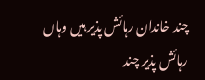چند خاندان رہائش پذیر ہیں وہاں رہائش پذیر چند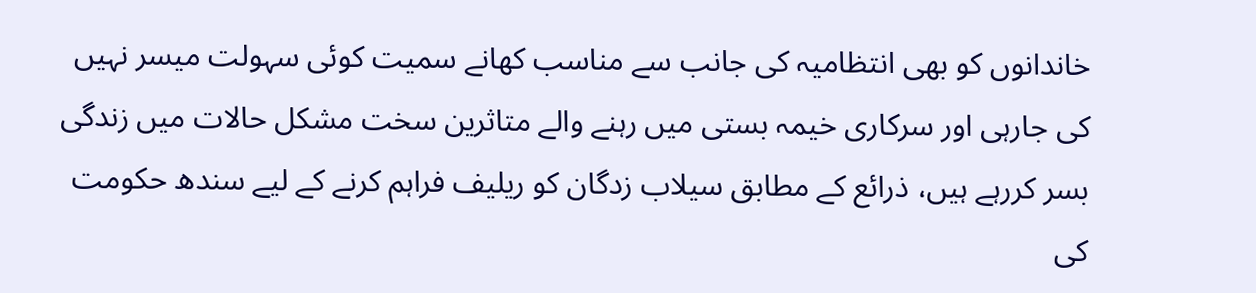خاندانوں کو بھی انتظامیہ کی جانب سے مناسب کھانے سمیت کوئی سہولت میسر نہیں کی جارہی اور سرکاری خیمہ بستی میں رہنے والے متاثرین سخت مشکل حالات میں زندگی بسر کررہے ہیں، ذرائع کے مطابق سیلاب زدگان کو ریلیف فراہم کرنے کے لیے سندھ حکومت کی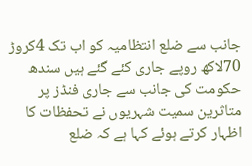جانب سے ضلع انتظامیہ کو اب تک 4کروڑ 70لاکھ روپے جاری کئے گئے ہیں سندھ حکومت کی جانب سے جاری فنڈز پر متاثرین سمیت شہریوں نے تحفظات کا اظہار کرتے ہوئے کہا ہے کہ ضلع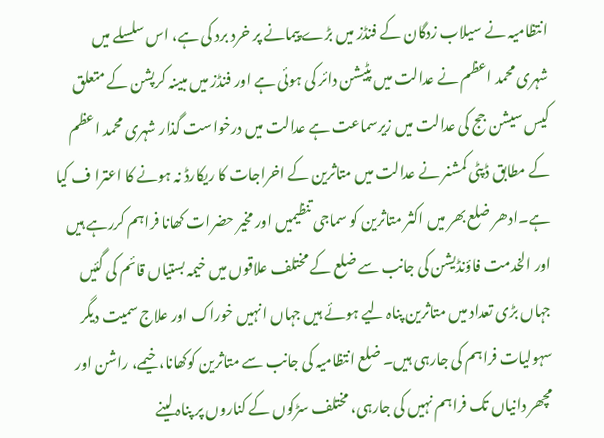انتظامیہ نے سیلاب زدگان کے فنڈز میں بڑے پیمانے پر خرد برد کی ہے، اس سلسلے میں شہری محمد اعظم نے عدالت میں پٹیشن دائر کی ہوئی ہے اور فنڈز میں مبینہ کرپشن کے متعلق کیس سیشن جج کی عدالت میں زیرسماعت ہے عدالت میں درخواست گذار شہری محمد اعظم کے مطابق ڈپٹی کمشنر نے عدالت میں متاثرین کے اخراجات کا ریکارڈ نہ ہونے کا اعترا ف کیا ہے۔ادھر ضلع بھر میں اکثر متاثرین کو سماجی تنظیمیں اور مخیر حضرات کھانا فراہم کررہے ہیں اور الخدمت فاؤنڈیشن کی جانب سے ضلع کے مختلف علاقوں میں خیمہ بستیاں قائم کی گئیں جہاں بڑی تعداد میں متاثرین پناہ لیے ہوئے ہیں جہاں انہیں خوراک اور علاج سمیت دیگر سہولیات فراہم کی جارہی ہیں۔ ضلع انتظامیہ کی جانب سے متاثرین کوکھانا، خیمے، راشن اور مچھر دانیاں تک فراہم نہیں کی جارہی، مختلف سڑکوں کے کناروں پر پناہ لینے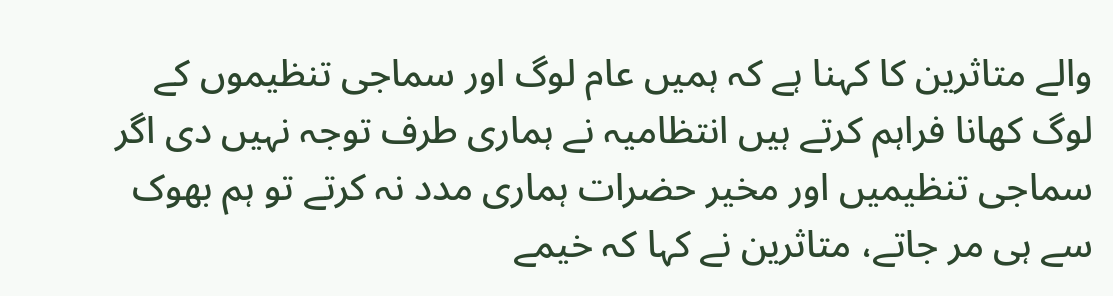والے متاثرین کا کہنا ہے کہ ہمیں عام لوگ اور سماجی تنظیموں کے لوگ کھانا فراہم کرتے ہیں انتظامیہ نے ہماری طرف توجہ نہیں دی اگر سماجی تنظیمیں اور مخیر حضرات ہماری مدد نہ کرتے تو ہم بھوک سے ہی مر جاتے، متاثرین نے کہا کہ خیمے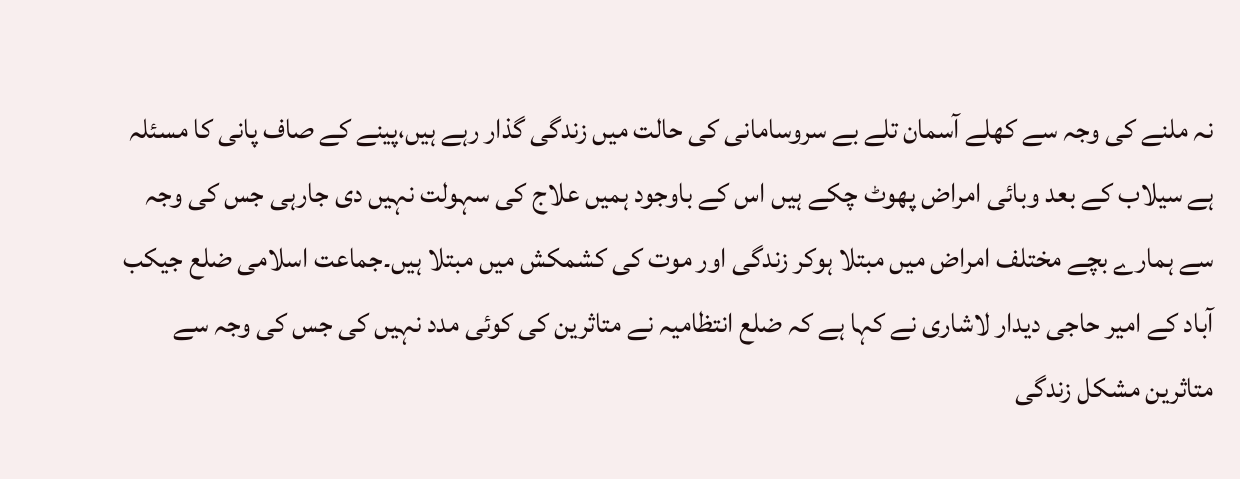نہ ملنے کی وجہ سے کھلے آسمان تلے بے سروسامانی کی حالت میں زندگی گذار رہے ہیں،پینے کے صاف پانی کا مسئلہ ہے سیلاب کے بعد وبائی امراض پھوٹ چکے ہیں اس کے باوجود ہمیں علاج کی سہولت نہیں دی جارہی جس کی وجہ سے ہمارے بچے مختلف امراض میں مبتلا ہوکر زندگی اور موت کی کشمکش میں مبتلا ہیں۔جماعت اسلامی ضلع جیکب آباد کے امیر حاجی دیدار لاشاری نے کہا ہے کہ ضلع انتظامیہ نے متاثرین کی کوئی مدد نہیں کی جس کی وجہ سے متاثرین مشکل زندگی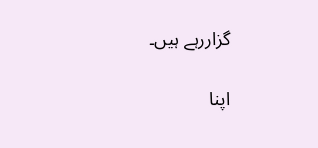گزاررہے ہیں۔

اپنا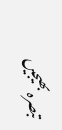تبصرہ بھیجیں